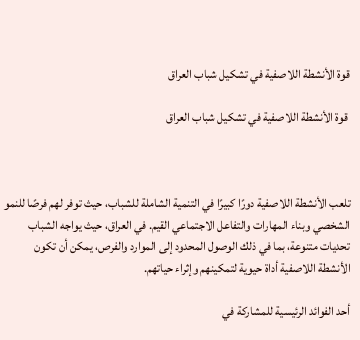قوة الأنشطة اللاصفية في تشكيل شباب العراق

 قوة الأنشطة اللاصفية في تشكيل شباب العراق



تلعب الأنشطة اللاصفية دورًا كبيرًا في التنمية الشاملة للشباب، حيث توفر لهم فرصًا للنمو الشخصي وبناء المهارات والتفاعل الاجتماعي القيم. في العراق، حيث يواجه الشباب تحديات متنوعة، بما في ذلك الوصول المحدود إلى الموارد والفرص، يمكن أن تكون الأنشطة اللاصفية أداة حيوية لتمكينهم وإثراء حياتهم.

أحد الفوائد الرئيسية للمشاركة في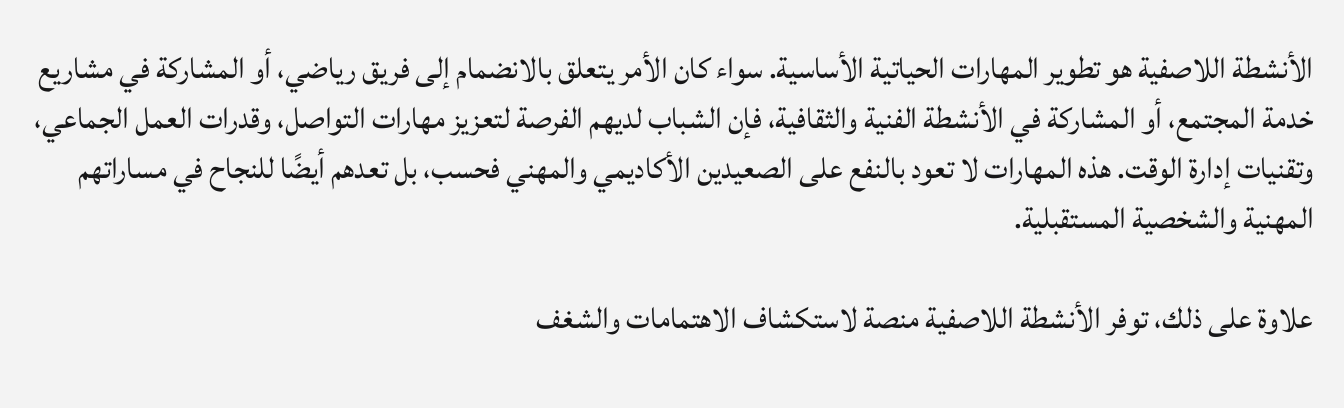الأنشطة اللاصفية هو تطوير المهارات الحياتية الأساسية. سواء كان الأمر يتعلق بالانضمام إلى فريق رياضي، أو المشاركة في مشاريع خدمة المجتمع، أو المشاركة في الأنشطة الفنية والثقافية، فإن الشباب لديهم الفرصة لتعزيز مهارات التواصل، وقدرات العمل الجماعي، وتقنيات إدارة الوقت. هذه المهارات لا تعود بالنفع على الصعيدين الأكاديمي والمهني فحسب، بل تعدهم أيضًا للنجاح في مساراتهم المهنية والشخصية المستقبلية.

علاوة على ذلك، توفر الأنشطة اللاصفية منصة لاستكشاف الاهتمامات والشغف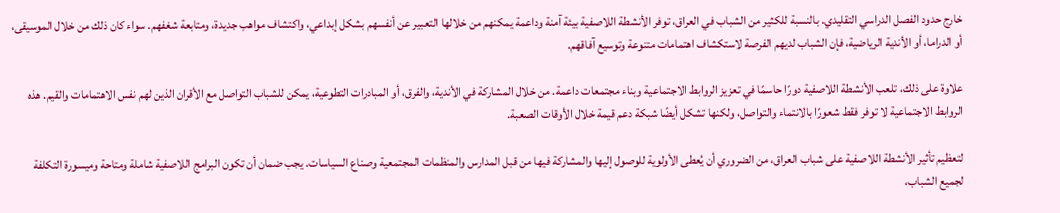خارج حدود الفصل الدراسي التقليدي. بالنسبة للكثير من الشباب في العراق، توفر الأنشطة اللاصفية بيئة آمنة وداعمة يمكنهم من خلالها التعبير عن أنفسهم بشكل إبداعي، واكتشاف مواهب جديدة، ومتابعة شغفهم. سواء كان ذلك من خلال الموسيقى، أو الدراما، أو الأندية الرياضية، فإن الشباب لديهم الفرصة لاستكشاف اهتمامات متنوعة وتوسيع آفاقهم.

علاوة على ذلك، تلعب الأنشطة اللاصفية دورًا حاسمًا في تعزيز الروابط الاجتماعية وبناء مجتمعات داعمة. من خلال المشاركة في الأندية، والفرق، أو المبادرات التطوعية، يمكن للشباب التواصل مع الأقران الذين لهم نفس الاهتمامات والقيم. هذه الروابط الاجتماعية لا توفر فقط شعورًا بالانتماء والتواصل، ولكنها تشكل أيضًا شبكة دعم قيمة خلال الأوقات الصعبة.

لتعظيم تأثير الأنشطة اللاصفية على شباب العراق، من الضروري أن يُعطى الأولوية للوصول إليها والمشاركة فيها من قبل المدارس والمنظمات المجتمعية وصناع السياسات. يجب ضمان أن تكون البرامج اللاصفية شاملة ومتاحة وميسورة التكلفة لجميع الشباب،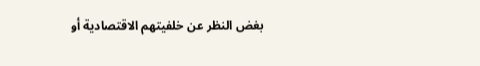بغض النظر عن خلفيتهم الاقتصادية أو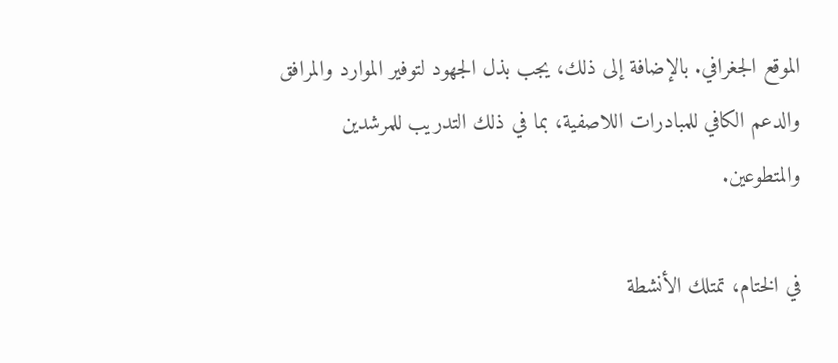الموقع الجغرافي. بالإضافة إلى ذلك، يجب بذل الجهود لتوفير الموارد والمرافق والدعم الكافي للمبادرات اللاصفية، بما في ذلك التدريب للمرشدين والمتطوعين.

في الختام، تمتلك الأنشطة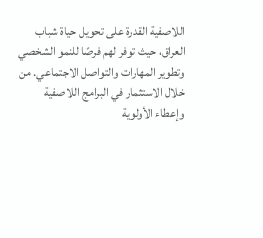اللاصفية القدرة على تحويل حياة شباب العراق، حيث توفر لهم فرصًا للنمو الشخصي وتطوير المهارات والتواصل الاجتماعي. من خلال الاستثمار في البرامج اللاصفية وإعطاء الأولوية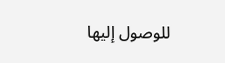للوصول إليها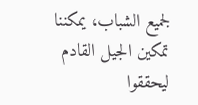لجميع الشباب، يمكننا تمكين الجيل القادم ليحققوا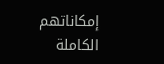إمكاناتهم الكاملة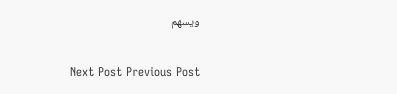ويسهم

Next Post Previous Post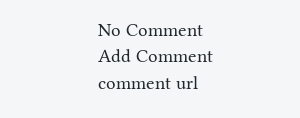No Comment
Add Comment
comment url